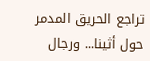تراجع الحريق المدمر حول أثينا... ورجال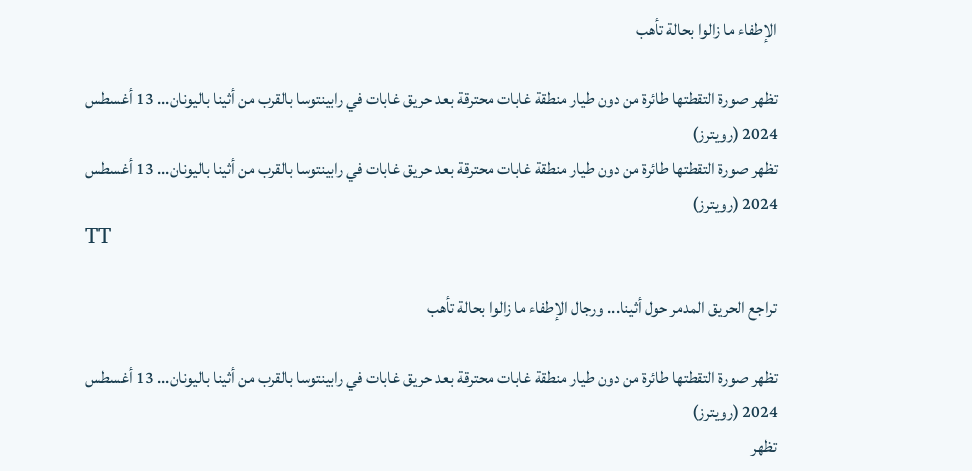الإطفاء ما زالوا بحالة تأهب

تظهر صورة التقطتها طائرة من دون طيار منطقة غابات محترقة بعد حريق غابات في رابينتوسا بالقرب من أثينا باليونان... 13 أغسطس 2024 (رويترز)
تظهر صورة التقطتها طائرة من دون طيار منطقة غابات محترقة بعد حريق غابات في رابينتوسا بالقرب من أثينا باليونان... 13 أغسطس 2024 (رويترز)
TT

تراجع الحريق المدمر حول أثينا... ورجال الإطفاء ما زالوا بحالة تأهب

تظهر صورة التقطتها طائرة من دون طيار منطقة غابات محترقة بعد حريق غابات في رابينتوسا بالقرب من أثينا باليونان... 13 أغسطس 2024 (رويترز)
تظهر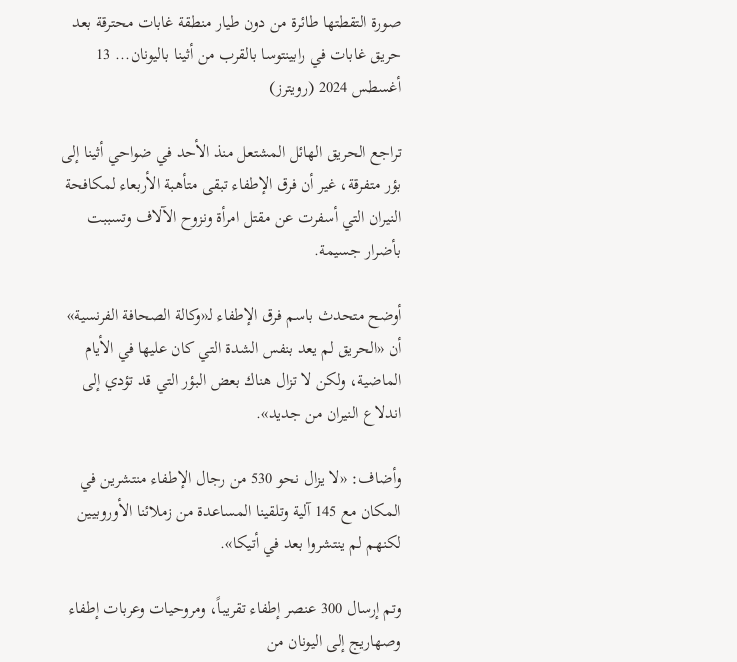صورة التقطتها طائرة من دون طيار منطقة غابات محترقة بعد حريق غابات في رابينتوسا بالقرب من أثينا باليونان... 13 أغسطس 2024 (رويترز)

تراجع الحريق الهائل المشتعل منذ الأحد في ضواحي أثينا إلى بؤر متفرقة، غير أن فرق الإطفاء تبقى متأهبة الأربعاء لمكافحة النيران التي أسفرت عن مقتل امرأة ونزوح الآلاف وتسببت بأضرار جسيمة.

أوضح متحدث باسم فرق الإطفاء لـ«وكالة الصحافة الفرنسية» أن «الحريق لم يعد بنفس الشدة التي كان عليها في الأيام الماضية، ولكن لا تزال هناك بعض البؤر التي قد تؤدي إلى اندلاع النيران من جديد».

وأضاف: «لا يزال نحو 530 من رجال الإطفاء منتشرين في المكان مع 145 آلية وتلقينا المساعدة من زملائنا الأوروبيين لكنهم لم ينتشروا بعد في أتيكا».

وتم إرسال 300 عنصر إطفاء تقريباً، ومروحيات وعربات إطفاء وصهاريج إلى اليونان من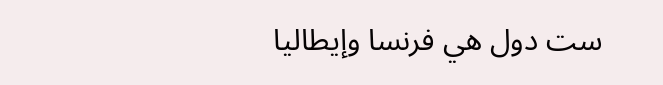ست دول هي فرنسا وإيطاليا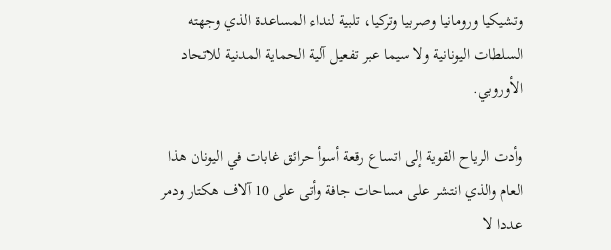وتشيكيا ورومانيا وصربيا وتركيا، تلبية لنداء المساعدة الذي وجهته السلطات اليونانية ولا سيما عبر تفعيل آلية الحماية المدنية للاتحاد الأوروبي.

وأدت الرياح القوية إلى اتساع رقعة أسوأ حرائق غابات في اليونان هذا العام والذي انتشر على مساحات جافة وأتى على 10 آلاف هكتار ودمر عددا لا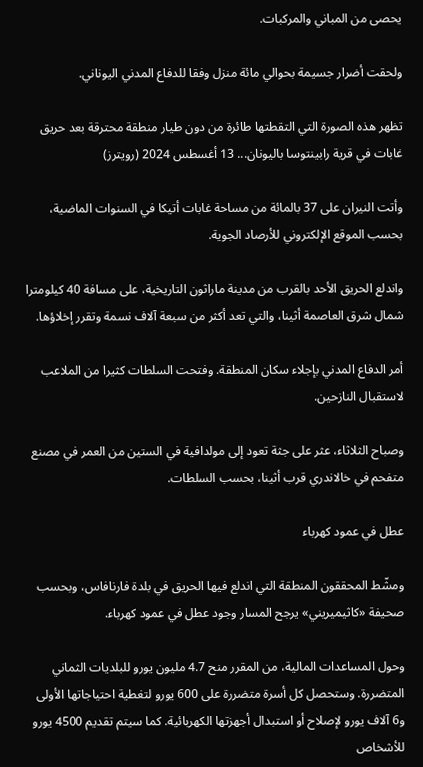يحصى من المباني والمركبات.

ولحقت أضرار جسيمة بحوالي مائة منزل وفقا للدفاع المدني اليوناني.

تظهر هذه الصورة التي التقطتها طائرة من دون طيار منطقة محترقة بعد حريق غابات في قرية رابينتوسا باليونان... 13 أغسطس 2024 (رويترز)

وأتت النيران على 37 بالمائة من مساحة غابات أتيكا في السنوات الماضية، بحسب الموقع الإلكتروني للأرصاد الجوية.

واندلع الحريق الأحد بالقرب من مدينة ماراثون التاريخية، على مسافة 40 كيلومترا شمال شرق العاصمة أثينا، والتي تعد أكثر من سبعة آلاف نسمة وتقرر إخلاؤها.

أمر الدفاع المدني بإجلاء سكان المنطقة. وفتحت السلطات كثيرا من الملاعب لاستقبال النازحين.

وصباح الثلاثاء، عثر على جثة تعود إلى مولدافية في الستين من العمر في مصنع متفحم في خالاندري قرب أثينا، بحسب السلطات.

عطل في عمود كهرباء

ومشّط المحققون المنطقة التي اندلع فيها الحريق في بلدة فارنافاس، وبحسب صحيفة «كاثيميريني» يرجح المسار وجود عطل في عمود كهرباء.

وحول المساعدات المالية، من المقرر منح 4.7 مليون يورو للبلديات الثماني المتضررة. وستحصل كل أسرة متضررة على 600 يورو لتغطية احتياجاتها الأولى و6 آلاف يورو لإصلاح أو استبدال أجهزتها الكهربائية. كما سيتم تقديم 4500 يورو للأشخاص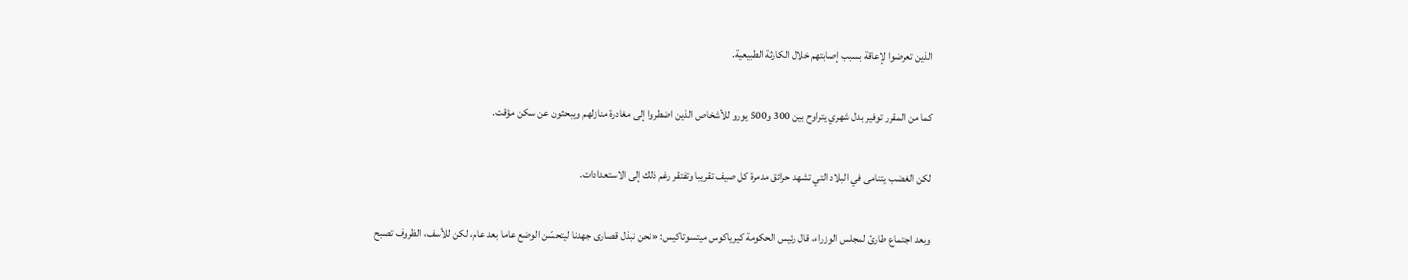الذين تعرضوا لإعاقة بسبب إصابتهم خلال الكارثة الطبيعية.

كما من المقرر توفير بدل شهري يتراوح بين 300 و500 يورو للأشخاص الذين اضطروا إلى مغادرة منازلهم ويبحثون عن سكن مؤقت.

لكن الغضب يتنامى في البلاد التي تشهد حرائق مدمرة كل صيف تقريبا وتفتقر رغم ذلك إلى الاستعدادات.

وبعد اجتماع طارئ لمجلس الوزراء، قال رئيس الحكومة كيرياكوس ميتسوتاكيس: «نحن نبذل قصارى جهدنا ليتحسّن الوضع عاما بعد عام، لكن للأسف، الظروف تصبح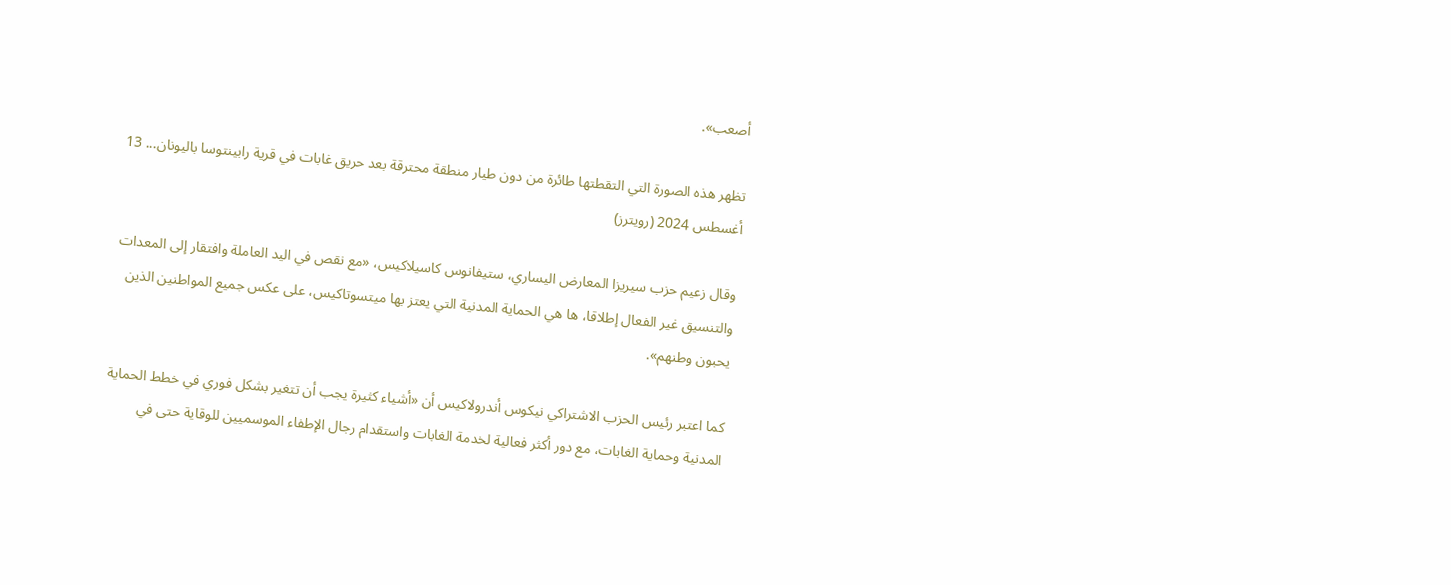أصعب».

تظهر هذه الصورة التي التقطتها طائرة من دون طيار منطقة محترقة بعد حريق غابات في قرية رابينتوسا باليونان... 13 أغسطس 2024 (رويترز)

وقال زعيم حزب سيريزا المعارض اليساري، ستيفانوس كاسيلاكيس، «مع نقص في اليد العاملة وافتقار إلى المعدات والتنسيق غير الفعال إطلاقا، ها هي الحماية المدنية التي يعتز بها ميتسوتاكيس، على عكس جميع المواطنين الذين يحبون وطنهم».

كما اعتبر رئيس الحزب الاشتراكي نيكوس أندرولاكيس أن «أشياء كثيرة يجب أن تتغير بشكل فوري في خطط الحماية المدنية وحماية الغابات، مع دور أكثر فعالية لخدمة الغابات واستقدام رجال الإطفاء الموسميين للوقاية حتى في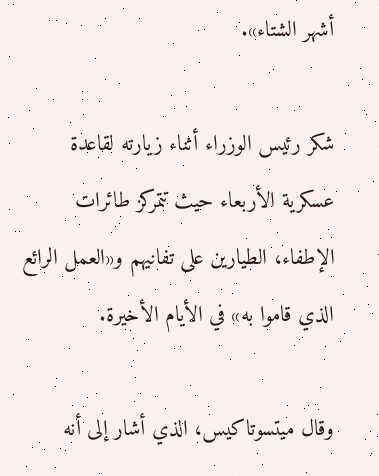أشهر الشتاء».

شكر رئيس الوزراء أثناء زيارته لقاعدة عسكرية الأربعاء حيث تتمركز طائرات الإطفاء، الطيارين على تفانيهم و«العمل الرائع الذي قاموا به» في الأيام الأخيرة.

وقال ميتسوتاكيس، الذي أشار إلى أنه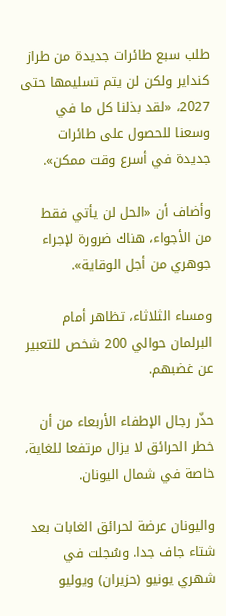طلب سبع طائرات جديدة من طراز كنداير ولكن لن يتم تسليمها حتى 2027، «لقد بذلنا كل ما في وسعنا للحصول على طائرات جديدة في أسرع وقت ممكن».

وأضاف أن «الحل لن يأتي فقط من الأجواء، هناك ضرورة لإجراء جوهري من أجل الوقاية».

ومساء الثلاثاء، تظاهر أمام البرلمان حوالي 200 شخص للتعبير عن غضبهم.

حذّر رجال الإطفاء الأربعاء من أن خطر الحرائق لا يزال مرتفعا للغاية، خاصة في شمال اليونان.

واليونان عرضة لحرائق الغابات بعد شتاء جاف جدا. وسُجلت في شهري يونيو (حزيران) ويوليو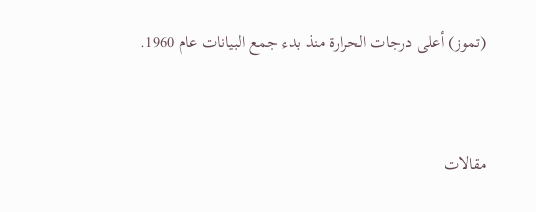(تموز) أعلى درجات الحرارة منذ بدء جمع البيانات عام 1960.


مقالات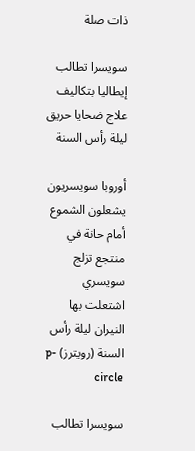ذات صلة

سويسرا تطالب إيطاليا بتكاليف علاج ضحايا حريق ليلة رأس السنة

أوروبا سويسريون يشعلون الشموع أمام حانة في منتجع تزلج سويسري اشتعلت بها النيران ليلة رأس السنة (رويترز) p-circle

سويسرا تطالب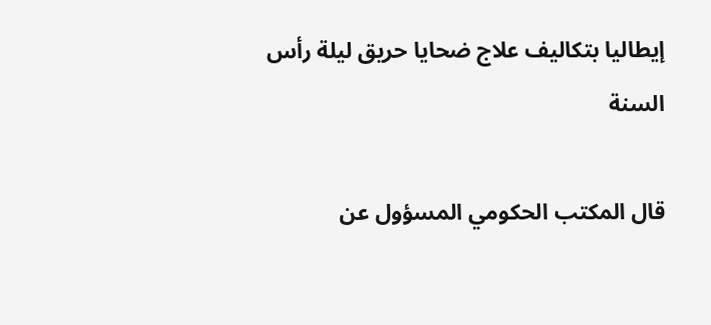إيطاليا بتكاليف علاج ضحايا حريق ليلة رأس السنة

قال المكتب الحكومي المسؤول عن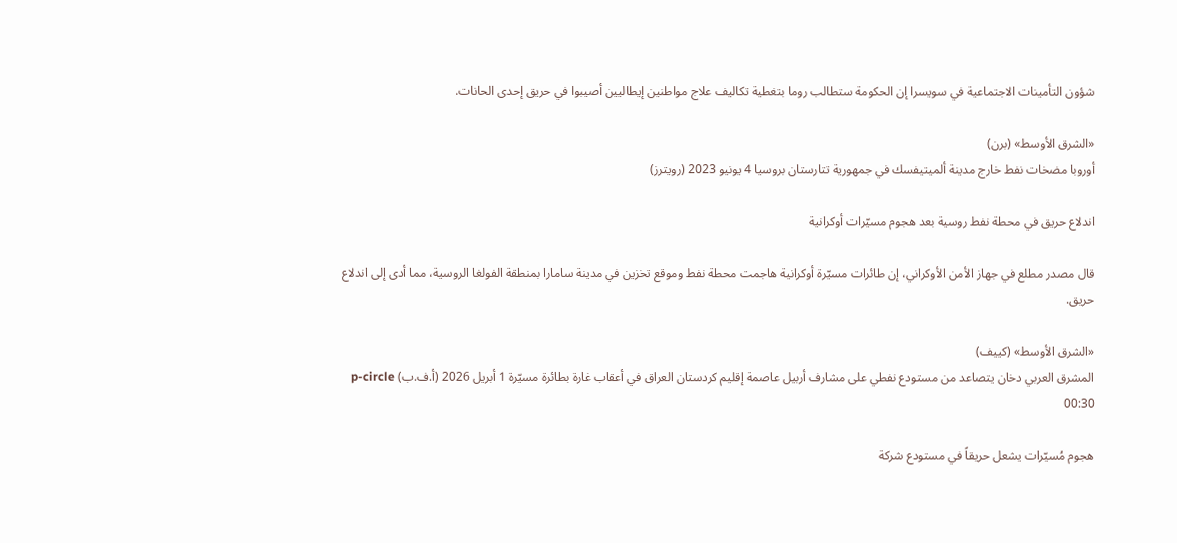شؤون التأمينات الاجتماعية في سويسرا إن الحكومة ستطالب روما بتغطية تكاليف علاج مواطنين إيطاليين أصيبوا في حريق إحدى الحانات.

«الشرق الأوسط» (برن)
أوروبا مضخات نفط خارج مدينة ألميتيفسك في جمهورية تتارستان بروسيا 4 يونيو 2023 (رويترز)

اندلاع حريق في محطة نفط روسية بعد هجوم مسيّرات أوكرانية

قال مصدر مطلع في جهاز الأمن الأوكراني، إن طائرات مسيّرة أوكرانية هاجمت محطة نفط وموقع تخزين في مدينة سامارا بمنطقة الفولغا الروسية، مما أدى إلى اندلاع حريق.

«الشرق الأوسط» (كييف)
المشرق العربي دخان يتصاعد من مستودع نفطي على مشارف أربيل عاصمة إقليم كردستان العراق في أعقاب غارة بطائرة مسيّرة 1 أبريل 2026 (أ.ف.ب) p-circle 00:30

هجوم مُسيّرات يشعل حريقاً في مستودع شركة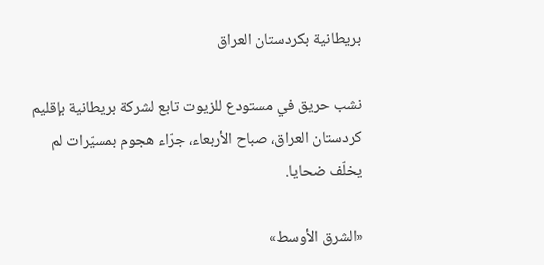بريطانية بكردستان العراق

نشب حريق في مستودع للزيوت تابع لشركة بريطانية بإقليم كردستان العراق، صباح الأربعاء، جرّاء هجوم بمسيّرات لم يخلّف ضحايا.

«الشرق الأوسط»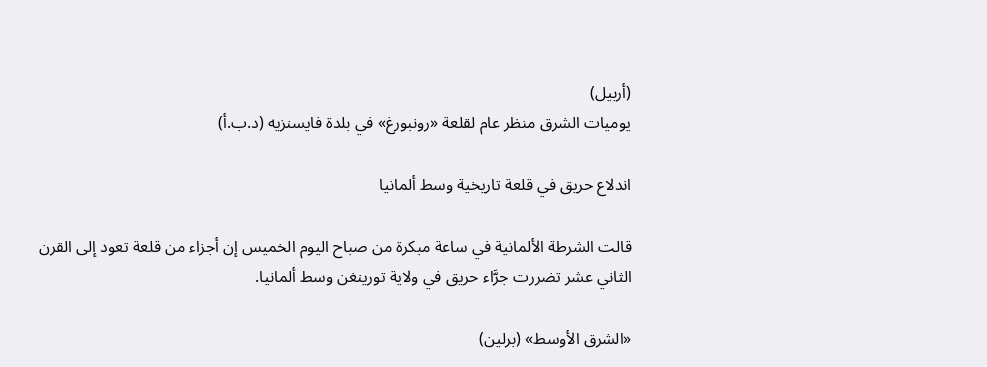(أربيل)
يوميات الشرق منظر عام لقلعة «رونبورغ» في بلدة فايسنزيه (د.ب.أ)

اندلاع حريق في قلعة تاريخية وسط ألمانيا

قالت الشرطة الألمانية في ساعة مبكرة من صباح اليوم الخميس إن أجزاء من قلعة تعود إلى القرن الثاني عشر تضررت جرَّاء حريق في ولاية تورينغن وسط ألمانيا.

«الشرق الأوسط» (برلين)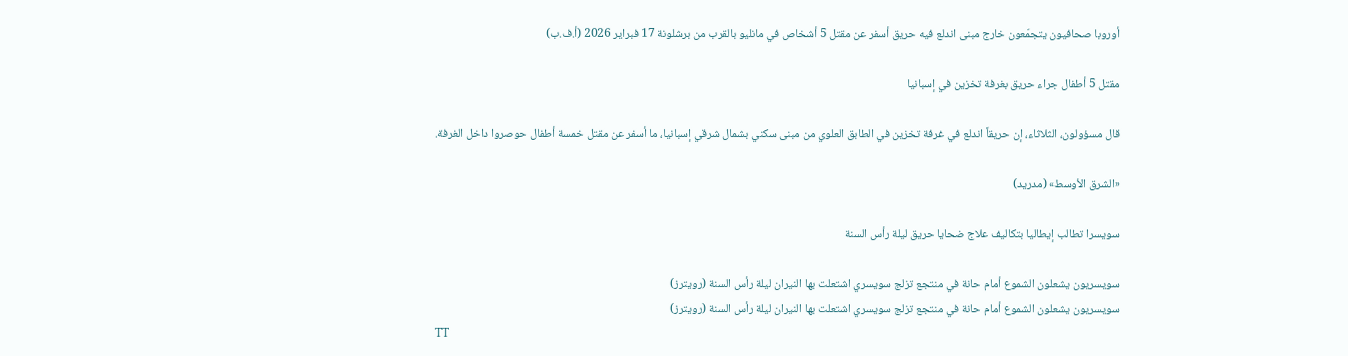أوروبا صحافيون يتجمّعون خارج مبنى اندلع فيه حريق أسفر عن مقتل 5 أشخاص في مانليو بالقرب من برشلونة 17 فبراير 2026 (أ.ف.ب)

مقتل 5 أطفال جراء حريق بغرفة تخزين في إسبانيا

قال مسؤولون، الثلاثاء، إن حريقاً اندلع في غرفة تخزين في الطابق العلوي من مبنى سكني بشمال شرقي إسبانيا، ما أسفر عن مقتل خمسة أطفال حوصروا داخل الغرفة.

«الشرق الأوسط» (مدريد)

سويسرا تطالب إيطاليا بتكاليف علاج ضحايا حريق ليلة رأس السنة

سويسريون يشعلون الشموع أمام حانة في منتجع تزلج سويسري اشتعلت بها النيران ليلة رأس السنة (رويترز)
سويسريون يشعلون الشموع أمام حانة في منتجع تزلج سويسري اشتعلت بها النيران ليلة رأس السنة (رويترز)
TT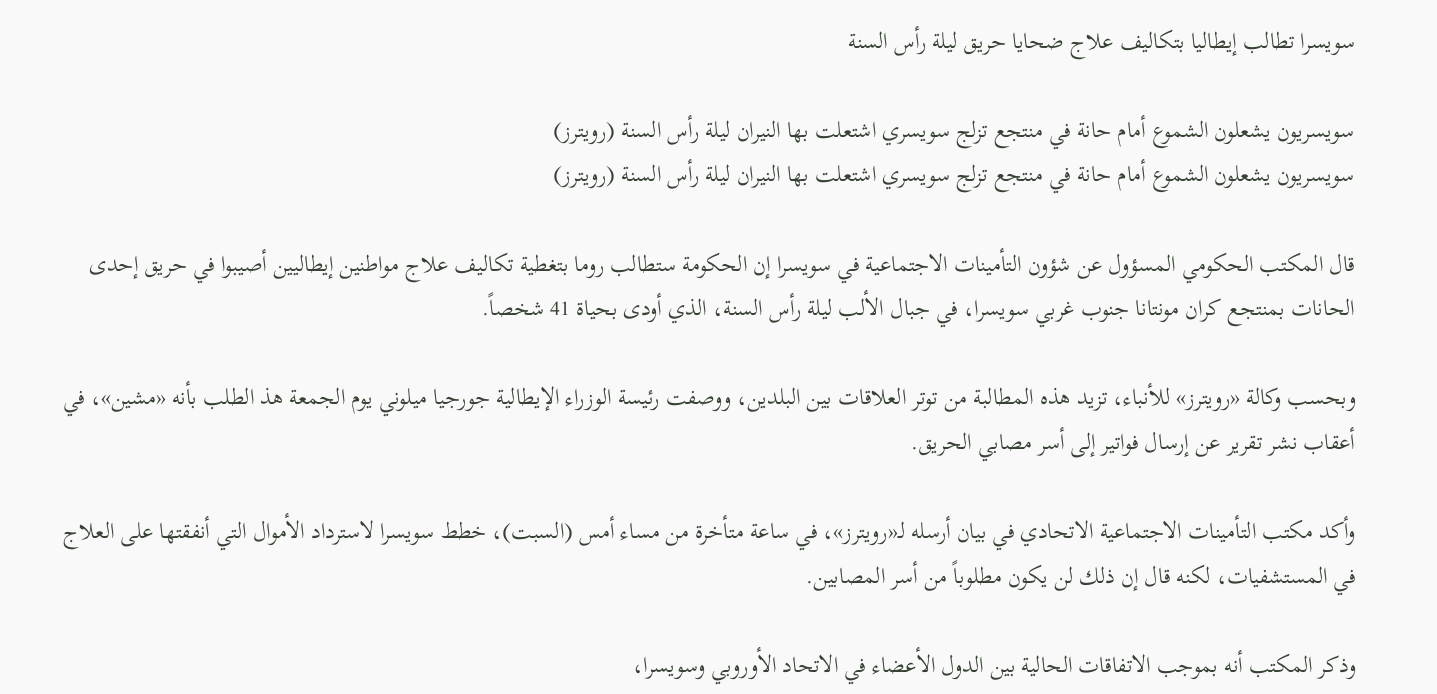سويسرا تطالب إيطاليا بتكاليف علاج ضحايا حريق ليلة رأس السنة

سويسريون يشعلون الشموع أمام حانة في منتجع تزلج سويسري اشتعلت بها النيران ليلة رأس السنة (رويترز)
سويسريون يشعلون الشموع أمام حانة في منتجع تزلج سويسري اشتعلت بها النيران ليلة رأس السنة (رويترز)

قال المكتب الحكومي المسؤول عن شؤون التأمينات الاجتماعية في سويسرا إن الحكومة ستطالب روما بتغطية تكاليف علاج مواطنين إيطاليين أصيبوا في حريق إحدى الحانات بمنتجع كران مونتانا جنوب غربي سويسرا، في جبال الألب ليلة رأس السنة، الذي أودى بحياة 41 شخصاً.

وبحسب وكالة «رويترز» للأنباء، تزيد هذه المطالبة من توتر العلاقات بين البلدين، ووصفت رئيسة الوزراء الإيطالية جورجيا ميلوني يوم الجمعة هذ الطلب بأنه «مشين»، في أعقاب نشر تقرير عن إرسال فواتير إلى أسر مصابي الحريق.

وأكد مكتب التأمينات الاجتماعية الاتحادي في بيان أرسله لـ«رويترز»، في ساعة متأخرة من مساء أمس (السبت)، خطط سويسرا لاسترداد الأموال التي أنفقتها على العلاج في المستشفيات، لكنه قال إن ذلك لن يكون مطلوباً من أسر المصابين.

وذكر المكتب أنه بموجب الاتفاقات الحالية بين الدول الأعضاء في الاتحاد الأوروبي وسويسرا،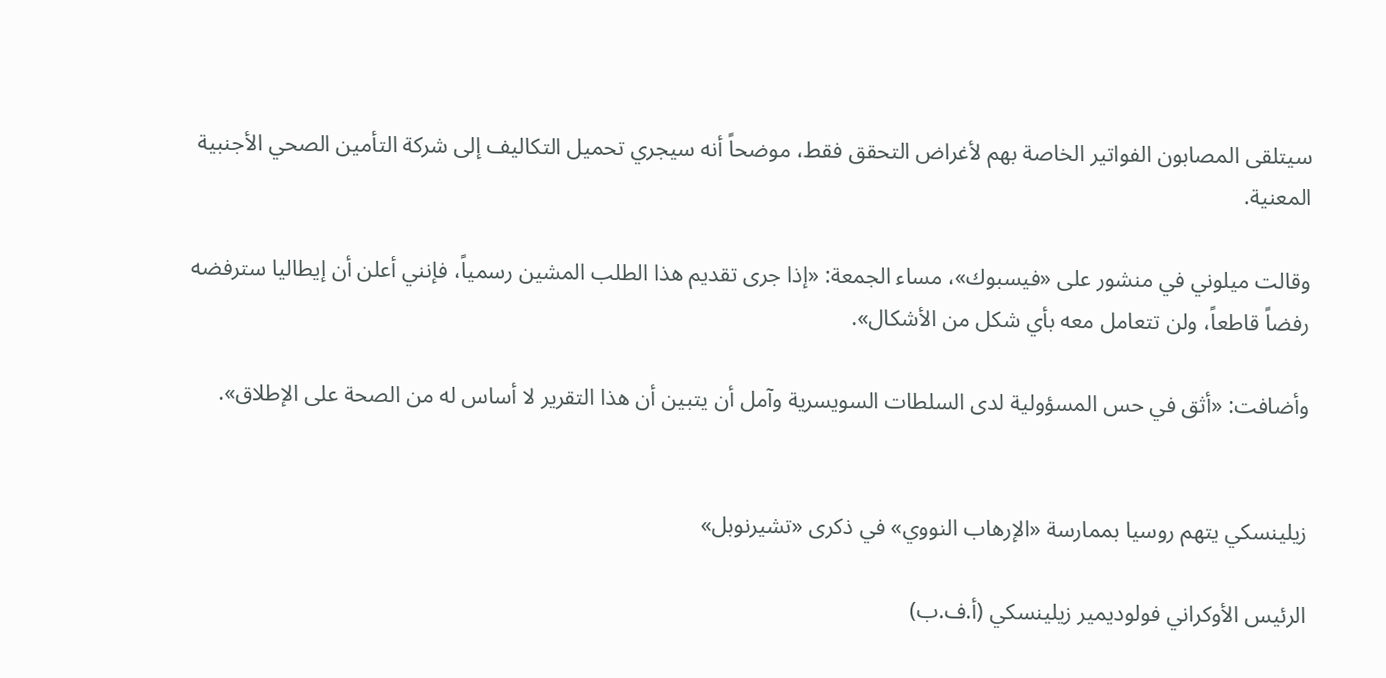سيتلقى المصابون الفواتير الخاصة بهم لأغراض التحقق فقط، موضحاً أنه سيجري تحميل التكاليف إلى شركة التأمين الصحي الأجنبية المعنية.

وقالت ميلوني في منشور على «فيسبوك»، مساء الجمعة: «إذا جرى تقديم هذا الطلب المشين رسمياً، فإنني أعلن أن إيطاليا سترفضه رفضاً قاطعاً، ولن تتعامل معه بأي شكل من الأشكال».

وأضافت: «أثق في حس المسؤولية لدى السلطات السويسرية وآمل أن يتبين أن هذا التقرير لا أساس له من الصحة على الإطلاق».


زيلينسكي يتهم روسيا بممارسة «الإرهاب النووي» في ذكرى «تشيرنوبل»

الرئيس الأوكراني فولوديمير زيلينسكي (أ.ف.ب)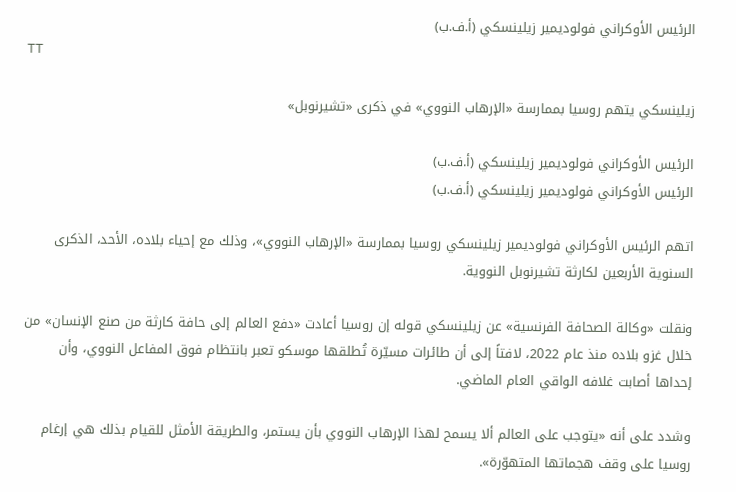الرئيس الأوكراني فولوديمير زيلينسكي (أ.ف.ب)
TT

زيلينسكي يتهم روسيا بممارسة «الإرهاب النووي» في ذكرى «تشيرنوبل»

الرئيس الأوكراني فولوديمير زيلينسكي (أ.ف.ب)
الرئيس الأوكراني فولوديمير زيلينسكي (أ.ف.ب)

اتهم الرئيس الأوكراني فولوديمير زيلينسكي روسيا بممارسة «الإرهاب النووي»، وذلك مع إحياء بلاده، الأحد، الذكرى السنوية الأربعين لكارثة تشيرنوبل النووية.

ونقلت «وكالة الصحافة الفرنسية» عن زيلينسكي قوله إن روسيا أعادت «دفع العالم إلى حافة كارثة من صنع الإنسان» من خلال غزو بلاده منذ عام 2022، لافتاً إلى أن طائرات مسيّرة تُطلقها موسكو تعبر بانتظام فوق المفاعل النووي، وأن إحداها أصابت غلافه الواقي العام الماضي.

وشدد على أنه «يتوجب على العالم ألا يسمح لهذا الإرهاب النووي بأن يستمر، والطريقة الأمثل للقيام بذلك هي إرغام روسيا على وقف هجماتها المتهوّرة».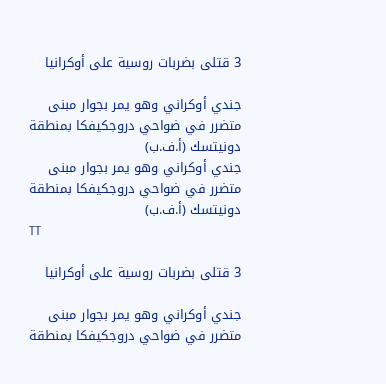3 قتلى بضربات روسية على أوكرانيا

جندي أوكراني وهو يمر بجوار مبنى متضرر في ضواحي دروجكيفكا بمنطقة دونيتسك (أ.ف.ب)
جندي أوكراني وهو يمر بجوار مبنى متضرر في ضواحي دروجكيفكا بمنطقة دونيتسك (أ.ف.ب)
TT

3 قتلى بضربات روسية على أوكرانيا

جندي أوكراني وهو يمر بجوار مبنى متضرر في ضواحي دروجكيفكا بمنطقة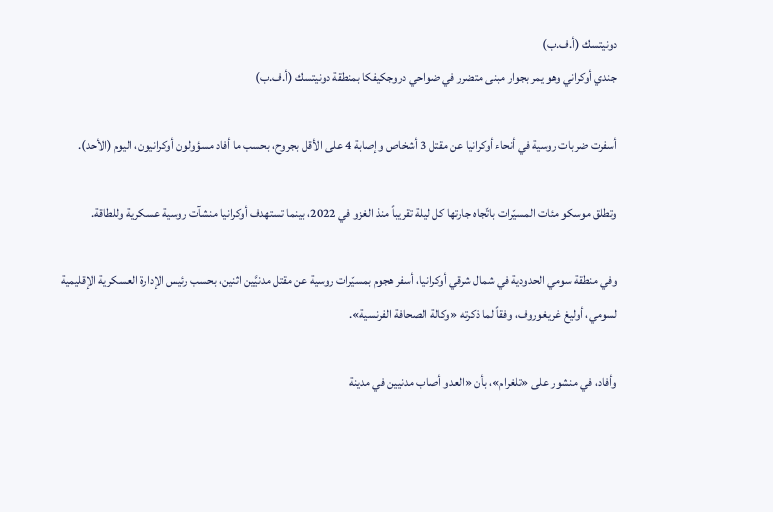دونيتسك (أ.ف.ب)
جندي أوكراني وهو يمر بجوار مبنى متضرر في ضواحي دروجكيفكا بمنطقة دونيتسك (أ.ف.ب)

أسفرت ضربات روسية في أنحاء أوكرانيا عن مقتل 3 أشخاص وإصابة 4 على الأقل بجروح، بحسب ما أفاد مسؤولون أوكرانيون، اليوم (الأحد).

وتطلق موسكو مئات المسيّرات باتّجاه جارتها كل ليلة تقريباً منذ الغزو في 2022، بينما تستهدف أوكرانيا منشآت روسية عسكرية وللطاقة.

وفي منطقة سومي الحدودية في شمال شرقي أوكرانيا، أسفر هجوم بمسيّرات روسية عن مقتل مدنيَّين اثنين، بحسب رئيس الإدارة العسكرية الإقليمية لسومي، أوليغ غريغوروف، وفقاً لما ذكرته «وكالة الصحافة الفرنسية».

وأفاد، في منشور على «تلغرام»، بأن «العدو أصاب مدنيين في مدينة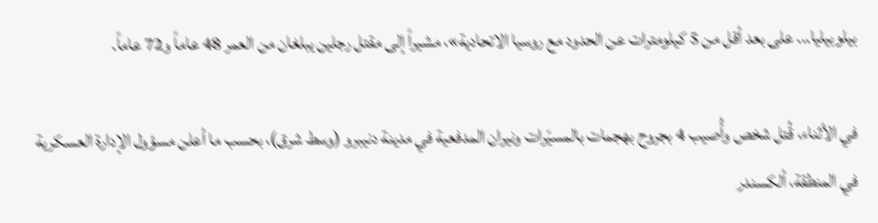بيلوبيليا... على بعد أقل من 5 كيلومترات عن الحدود مع روسيا الاتحادية»، مشيراً إلى مقتل رجلين يبلغان من العمر 48 عاماً و72 عاماً.

في الأثناء، قُتل شخص وأُصيب 4 بجروح بهجمات بالمسيّرات ونيران المدفعية في مدينة دنيبرو (وسط شرق)، بحسب ما أعلن مسؤول الإدارة العسكرية في المنطقة، ألكسندر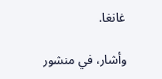غانغا.

وأشار، في منشور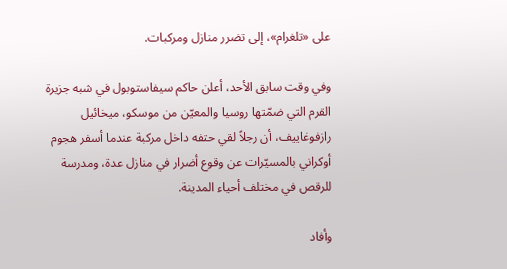على «تلغرام»، إلى تضرر منازل ومركبات.

وفي وقت سابق الأحد، أعلن حاكم سيفاستوبول في شبه جزيرة القرم التي ضمّتها روسيا والمعيّن من موسكو، ميخائيل رازفوغاييف، أن رجلاً لقي حتفه داخل مركبة عندما أسفر هجوم أوكراني بالمسيّرات عن وقوع أضرار في منازل عدة، ومدرسة للرقص في مختلف أحياء المدينة.

وأفاد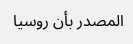المصدر بأن روسيا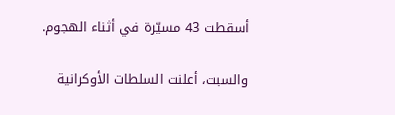أسقطت 43 مسيّرة في أثناء الهجوم.

والسبت، أعلنت السلطات الأوكرانية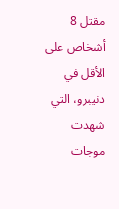مقتل 8 أشخاص على الأقل في دنيبرو، التي شهدت موجات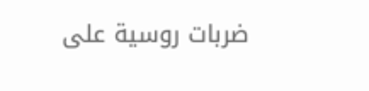ضربات روسية على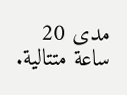مدى 20 ساعة متتالية.